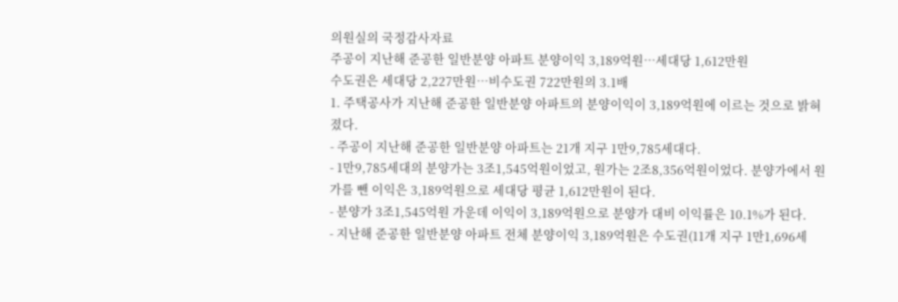의원실의 국정감사자료
주공이 지난해 준공한 일반분양 아파트 분양이익 3,189억원…세대당 1,612만원
수도권은 세대당 2,227만원…비수도권 722만원의 3.1배
1. 주택공사가 지난해 준공한 일반분양 아파트의 분양이익이 3,189억원에 이르는 것으로 밝혀
졌다.
- 주공이 지난해 준공한 일반분양 아파트는 21개 지구 1만9,785세대다.
- 1만9,785세대의 분양가는 3조1,545억원이었고, 원가는 2조8,356억원이었다. 분양가에서 원
가를 뺀 이익은 3,189억원으로 세대당 평균 1,612만원이 된다.
- 분양가 3조1,545억원 가운데 이익이 3,189억원으로 분양가 대비 이익률은 10.1%가 된다.
- 지난해 준공한 일반분양 아파트 전체 분양이익 3,189억원은 수도권(11개 지구 1만1,696세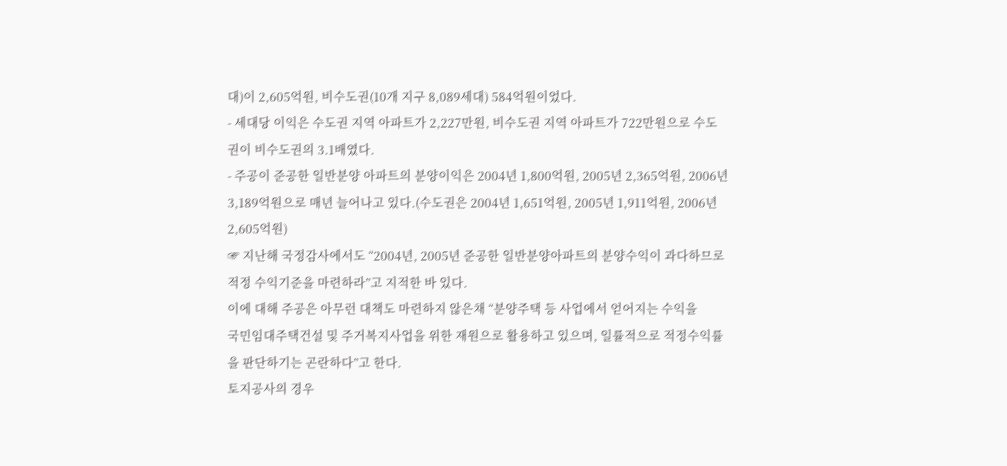대)이 2,605억원, 비수도권(10개 지구 8,089세대) 584억원이었다.
- 세대당 이익은 수도권 지역 아파트가 2,227만원, 비수도권 지역 아파트가 722만원으로 수도
권이 비수도권의 3.1배였다.
- 주공이 준공한 일반분양 아파트의 분양이익은 2004년 1,800억원, 2005년 2,365억원, 2006년
3,189억원으로 매년 늘어나고 있다.(수도권은 2004년 1,651억원, 2005년 1,911억원, 2006년
2,605억원)
☞ 지난해 국정감사에서도 “2004년, 2005년 준공한 일반분양아파트의 분양수익이 과다하므로
적정 수익기준을 마련하라”고 지적한 바 있다.
이에 대해 주공은 아무런 대책도 마련하지 않은채 “분양주택 등 사업에서 얻어지는 수익을
국민임대주택건설 및 주거복지사업을 위한 재원으로 활용하고 있으며, 일률적으로 적정수익률
을 판단하기는 곤란하다”고 한다.
토지공사의 경우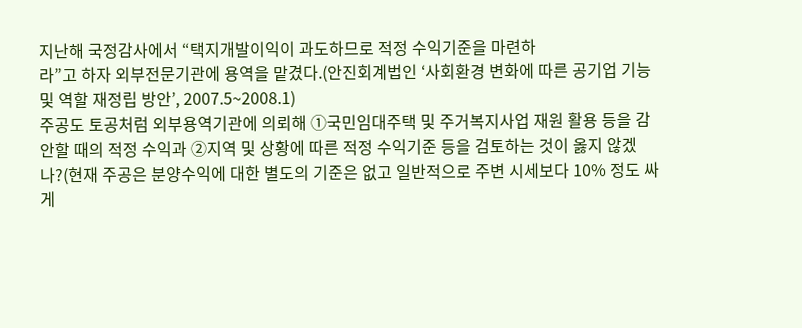지난해 국정감사에서 “택지개발이익이 과도하므로 적정 수익기준을 마련하
라”고 하자 외부전문기관에 용역을 맡겼다.(안진회계법인 ‘사회환경 변화에 따른 공기업 기능
및 역할 재정립 방안’, 2007.5~2008.1)
주공도 토공처럼 외부용역기관에 의뢰해 ①국민임대주택 및 주거복지사업 재원 활용 등을 감
안할 때의 적정 수익과 ②지역 및 상황에 따른 적정 수익기준 등을 검토하는 것이 옳지 않겠
나?(현재 주공은 분양수익에 대한 별도의 기준은 없고 일반적으로 주변 시세보다 10% 정도 싸
게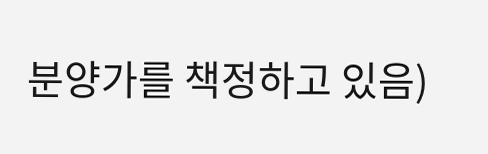분양가를 책정하고 있음)